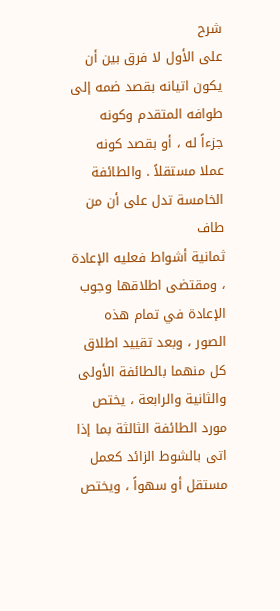شرح
على الأول لا فرق بين أن يكون اتيانه بقصد ضمه إلى طوافه المتقدم وكونه
جزءاً له ، أو بقصد كونه عملا مستقلاً . والطائفة الخامسة تدل على أن من طاف
ثمانية أشواط فعليه الإعادة ، ومقتضى اطلاقها وجوب الإعادة في تمام هذه
الصور ، وبعد تقييد اطلاق كل منهما بالطائفة الأولى والثانية والرابعة ، يختص
مورد الطائفة الثالثة بما إذا اتى بالشوط الزائد كعمل مستقل أو سهواً ، ويختص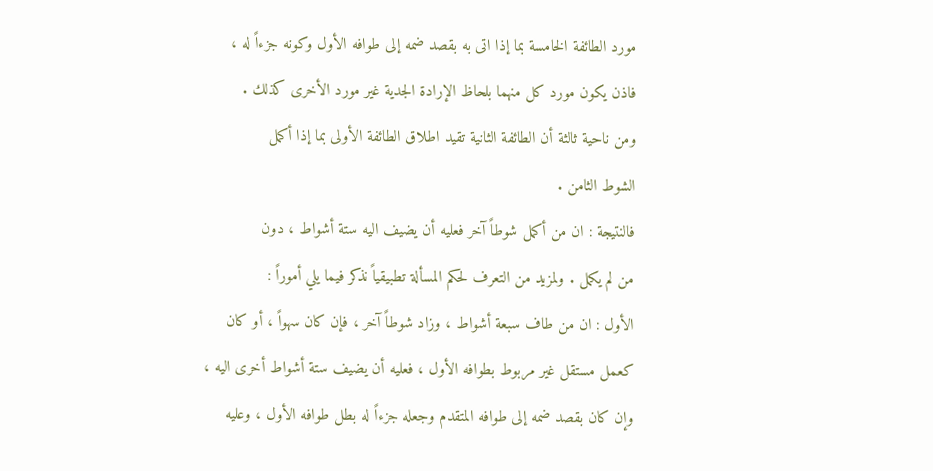مورد الطائفة الخامسة بما إذا اتى به بقصد ضمه إلى طوافه الأول وكونه جزءاً له ،
فاذن يكون مورد كل منهما بلحاظ الإرادة الجدية غير مورد الأخرى كذلك .
ومن ناحية ثالثة أن الطائفة الثانية تقيد اطلاق الطائفة الأولى بما إذا أكمل
الشوط الثامن .
فالنتيجة : ان من أكمل شوطاً آخر فعليه أن يضيف اليه ستة أشواط ، دون
من لم يكمل . ولمزيد من التعرف لحكم المسألة تطبيقياً نذكر فيما يلي أموراً :
الأول : ان من طاف سبعة أشواط ، وزاد شوطاً آخر ، فإن كان سهواً ، أو كان
كعمل مستقل غير مربوط بطوافه الأول ، فعليه أن يضيف ستة أشواط أخرى اليه ،
وإن كان بقصد ضمه إلى طوافه المتقدم وجعله جزءاً له بطل طوافه الأول ، وعليه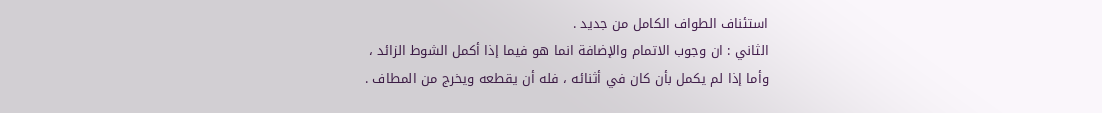استئناف الطواف الكامل من جديد .
الثاني : ان وجوب الاتمام والإضافة انما هو فيما إذا أكمل الشوط الزائد ،
وأما إذا لم يكمل بأن كان في أثنائه ، فله أن يقطعه ويخرج من المطاف .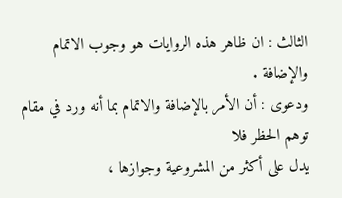الثالث : ان ظاهر هذه الروايات هو وجوب الاتمام والإضافة .
ودعوى : أن الأمر بالإضافة والاتمام بما أنه ورد في مقام توهم الحظر فلا
يدل على أكثر من المشروعية وجوازها ،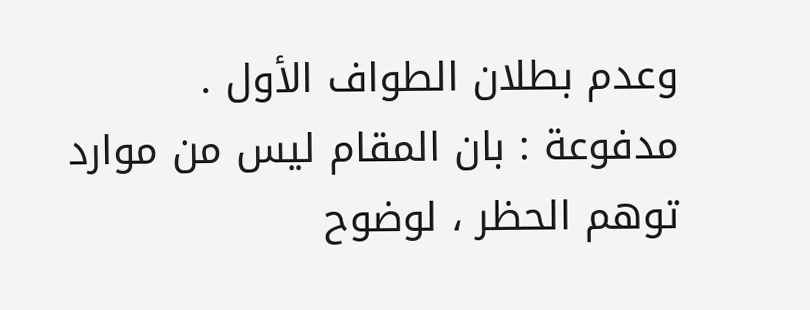وعدم بطلان الطواف الأول .
مدفوعة : بان المقام ليس من موارد توهم الحظر ، لوضوح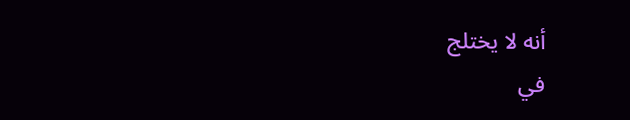أنه لا يختلج
في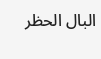البال الحظر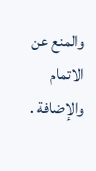والمنع عن الاتمام والإضافة .